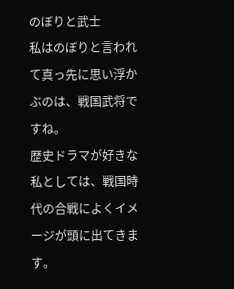のぼりと武士
私はのぼりと言われて真っ先に思い浮かぶのは、戦国武将ですね。
歴史ドラマが好きな私としては、戦国時代の合戦によくイメージが頭に出てきます。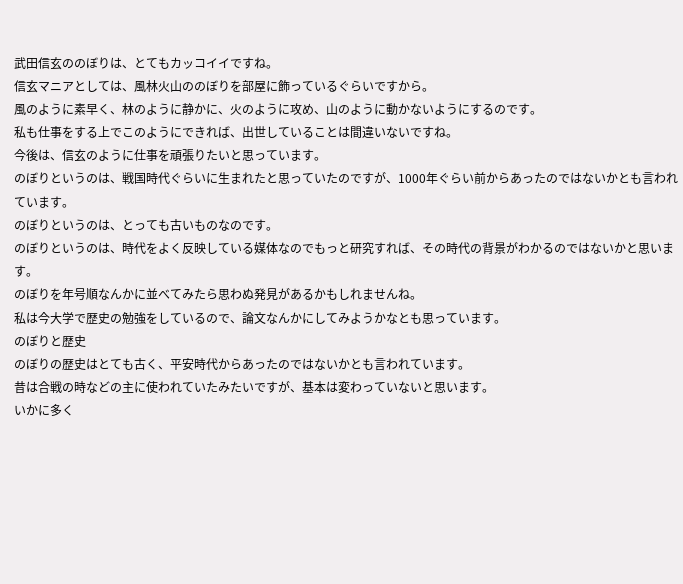武田信玄ののぼりは、とてもカッコイイですね。
信玄マニアとしては、風林火山ののぼりを部屋に飾っているぐらいですから。
風のように素早く、林のように静かに、火のように攻め、山のように動かないようにするのです。
私も仕事をする上でこのようにできれば、出世していることは間違いないですね。
今後は、信玄のように仕事を頑張りたいと思っています。
のぼりというのは、戦国時代ぐらいに生まれたと思っていたのですが、1000年ぐらい前からあったのではないかとも言われています。
のぼりというのは、とっても古いものなのです。
のぼりというのは、時代をよく反映している媒体なのでもっと研究すれば、その時代の背景がわかるのではないかと思います。
のぼりを年号順なんかに並べてみたら思わぬ発見があるかもしれませんね。
私は今大学で歴史の勉強をしているので、論文なんかにしてみようかなとも思っています。
のぼりと歴史
のぼりの歴史はとても古く、平安時代からあったのではないかとも言われています。
昔は合戦の時などの主に使われていたみたいですが、基本は変わっていないと思います。
いかに多く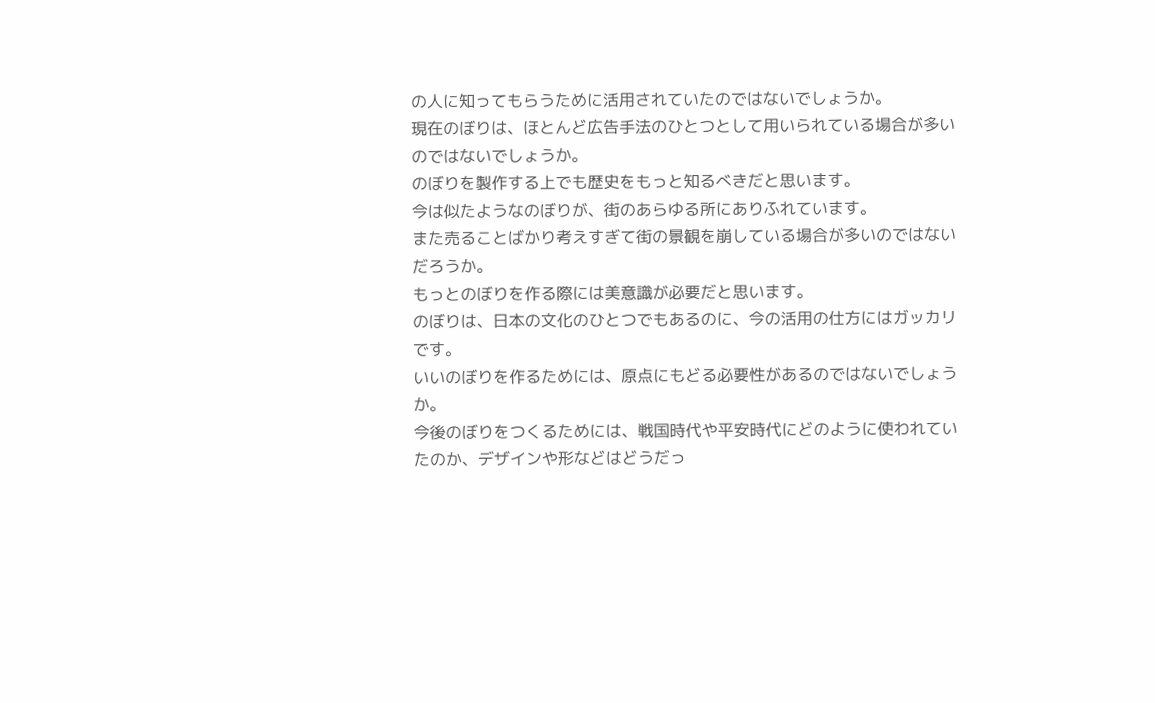の人に知ってもらうために活用されていたのではないでしょうか。
現在のぼりは、ほとんど広告手法のひとつとして用いられている場合が多いのではないでしょうか。
のぼりを製作する上でも歴史をもっと知るべきだと思います。
今は似たようなのぼりが、街のあらゆる所にありふれています。
また売ることばかり考えすぎて街の景観を崩している場合が多いのではないだろうか。
もっとのぼりを作る際には美意識が必要だと思います。
のぼりは、日本の文化のひとつでもあるのに、今の活用の仕方にはガッカリです。
いいのぼりを作るためには、原点にもどる必要性があるのではないでしょうか。
今後のぼりをつくるためには、戦国時代や平安時代にどのように使われていたのか、デザインや形などはどうだっ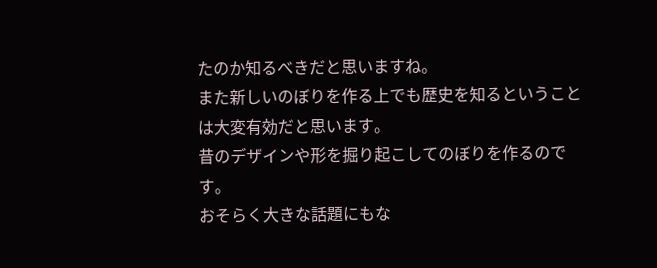たのか知るべきだと思いますね。
また新しいのぼりを作る上でも歴史を知るということは大変有効だと思います。
昔のデザインや形を掘り起こしてのぼりを作るのです。
おそらく大きな話題にもな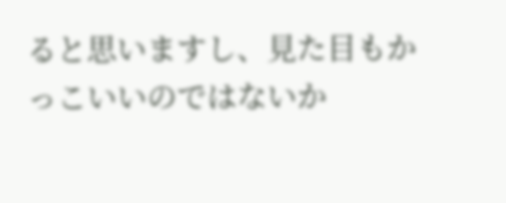ると思いますし、見た目もかっこいいのではないか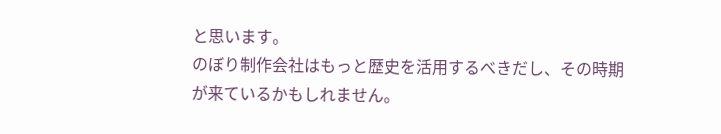と思います。
のぼり制作会社はもっと歴史を活用するべきだし、その時期が来ているかもしれません。